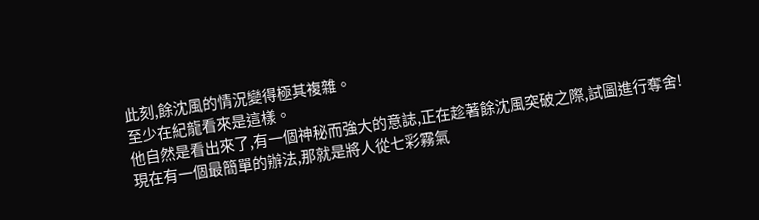此刻,餘沈風的情況變得極其複雜。
至少在紀龍看來是這樣。
他自然是看出來了,有一個神秘而強大的意誌,正在趁著餘沈風突破之際,試圖進行奪舍!
現在有一個最簡單的辦法,那就是將人從七彩霧氣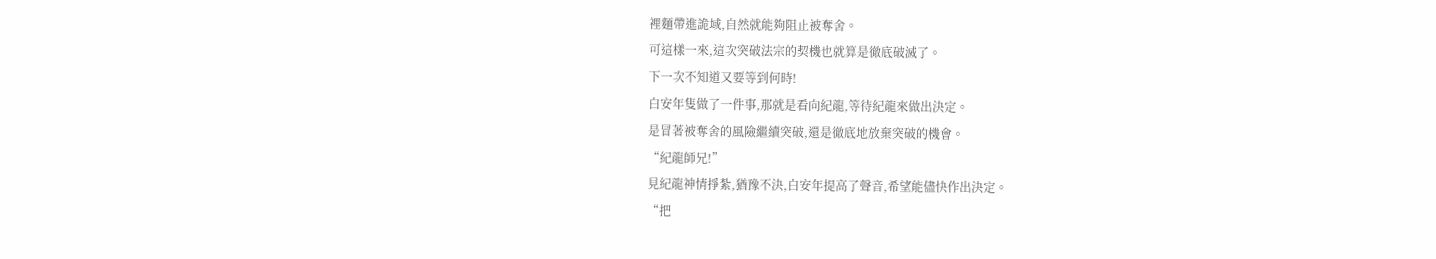裡麵帶進詭域,自然就能夠阻止被奪舍。
可這樣一來,這次突破法宗的契機也就算是徹底破滅了。
下一次不知道又要等到何時!
白安年隻做了一件事,那就是看向紀龍,等待紀龍來做出決定。
是冒著被奪舍的風險繼續突破,還是徹底地放棄突破的機會。
“紀龍師兄!”
見紀龍神情掙紮,猶豫不決,白安年提高了聲音,希望能儘快作出決定。
“把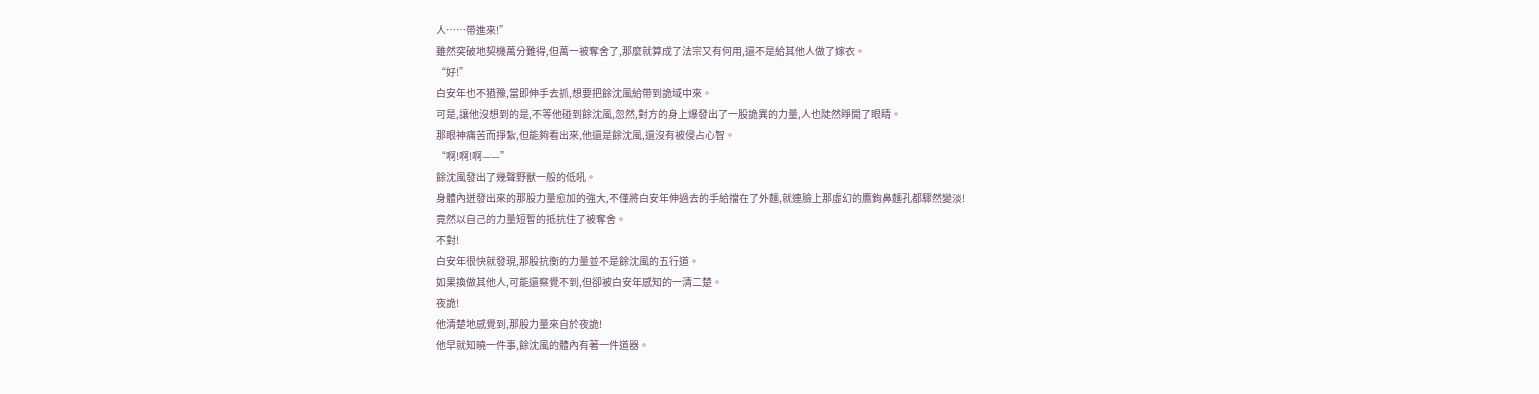人……帶進來!”
雖然突破地契機萬分難得,但萬一被奪舍了,那麼就算成了法宗又有何用,還不是給其他人做了嫁衣。
“好!”
白安年也不猶豫,當即伸手去抓,想要把餘沈風給帶到詭域中來。
可是,讓他沒想到的是,不等他碰到餘沈風,忽然,對方的身上爆發出了一股詭異的力量,人也陡然睜開了眼睛。
那眼神痛苦而掙紮,但能夠看出來,他還是餘沈風,還沒有被侵占心智。
“啊!啊!啊——”
餘沈風發出了幾聲野獸一般的低吼。
身體內迸發出來的那股力量愈加的強大,不僅將白安年伸過去的手給擋在了外麵,就連臉上那虛幻的鷹鉤鼻麵孔都驟然變淡!
竟然以自己的力量短暫的抵抗住了被奪舍。
不對!
白安年很快就發現,那股抗衡的力量並不是餘沈風的五行道。
如果換做其他人,可能還察覺不到,但卻被白安年感知的一清二楚。
夜詭!
他清楚地感覺到,那股力量來自於夜詭!
他早就知曉一件事,餘沈風的體內有著一件道器。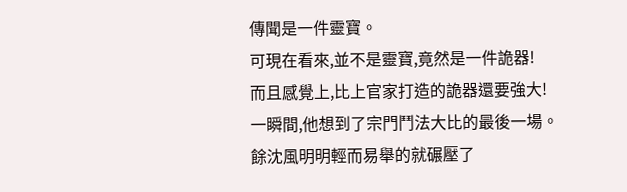傳聞是一件靈寶。
可現在看來,並不是靈寶,竟然是一件詭器!
而且感覺上,比上官家打造的詭器還要強大!
一瞬間,他想到了宗門鬥法大比的最後一場。
餘沈風明明輕而易舉的就碾壓了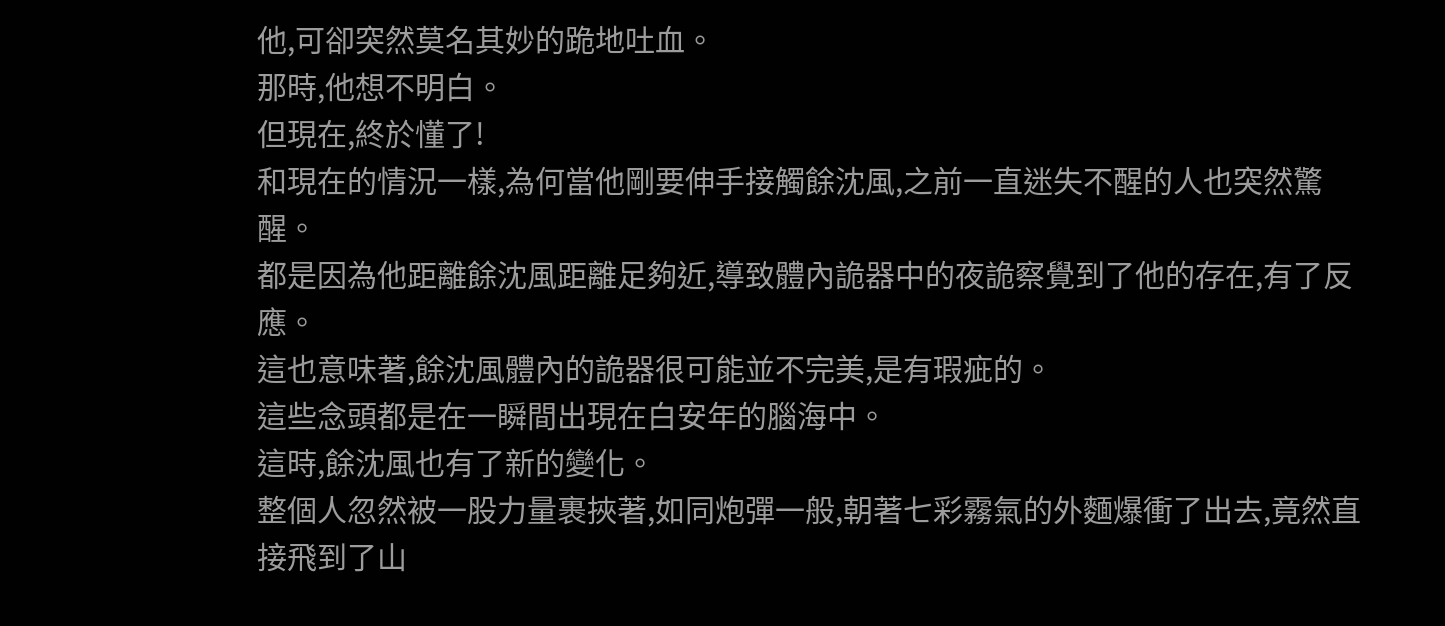他,可卻突然莫名其妙的跪地吐血。
那時,他想不明白。
但現在,終於懂了!
和現在的情況一樣,為何當他剛要伸手接觸餘沈風,之前一直迷失不醒的人也突然驚醒。
都是因為他距離餘沈風距離足夠近,導致體內詭器中的夜詭察覺到了他的存在,有了反應。
這也意味著,餘沈風體內的詭器很可能並不完美,是有瑕疵的。
這些念頭都是在一瞬間出現在白安年的腦海中。
這時,餘沈風也有了新的變化。
整個人忽然被一股力量裹挾著,如同炮彈一般,朝著七彩霧氣的外麵爆衝了出去,竟然直接飛到了山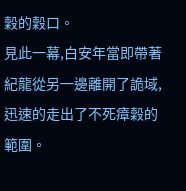穀的穀口。
見此一幕,白安年當即帶著紀龍從另一邊離開了詭域,迅速的走出了不死瘴穀的範圍。